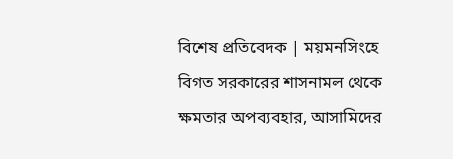বিশেষ প্রতিবেদক | ময়মনসিংহে বিগত সরকারের শাসনামল থেকে ক্ষমতার অপব্যবহার, আসামিদের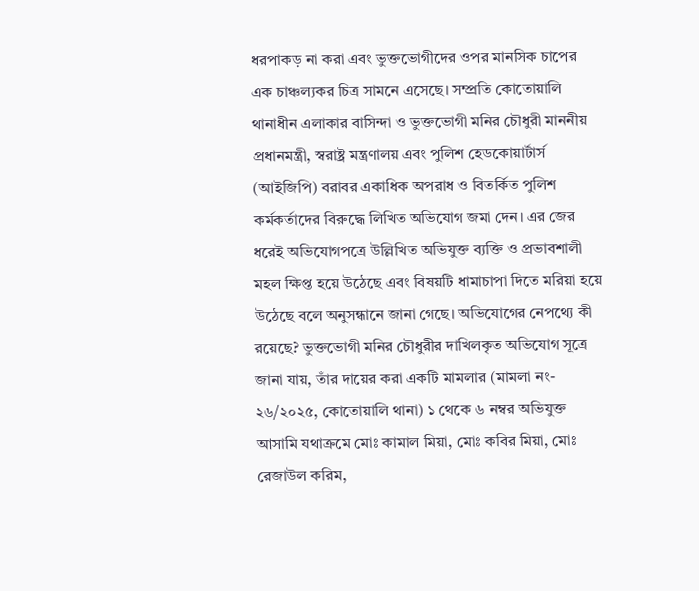ধরপাকড় না করা এবং ভুক্তভোগীদের ওপর মানসিক চাপের এক চাঞ্চল্যকর চিত্র সামনে এসেছে। সম্প্রতি কোতোয়ালি থানাধীন এলাকার বাসিন্দা ও ভুক্তভোগী মনির চৌধুরী মাননীয় প্রধানমন্ত্রী, স্বরাষ্ট্র মন্ত্রণালয় এবং পুলিশ হেডকোয়ার্টার্স (আইজিপি) বরাবর একাধিক অপরাধ ও বিতর্কিত পুলিশ কর্মকর্তাদের বিরুদ্ধে লিখিত অভিযোগ জমা দেন। এর জের ধরেই অভিযোগপত্রে উল্লিখিত অভিযুক্ত ব্যক্তি ও প্রভাবশালী মহল ক্ষিপ্ত হয়ে উঠেছে এবং বিষয়টি ধামাচাপা দিতে মরিয়া হয়ে উঠেছে বলে অনুসন্ধানে জানা গেছে। অভিযোগের নেপথ্যে কী রয়েছে? ভুক্তভোগী মনির চৌধুরীর দাখিলকৃত অভিযোগ সূত্রে জানা যায়, তাঁর দায়ের করা একটি মামলার (মামলা নং- ২৬/২০২৫, কোতোয়ালি থানা) ১ থেকে ৬ নম্বর অভিযুক্ত আসামি যথাক্রমে মোঃ কামাল মিয়া, মোঃ কবির মিয়া, মোঃ রেজাউল করিম,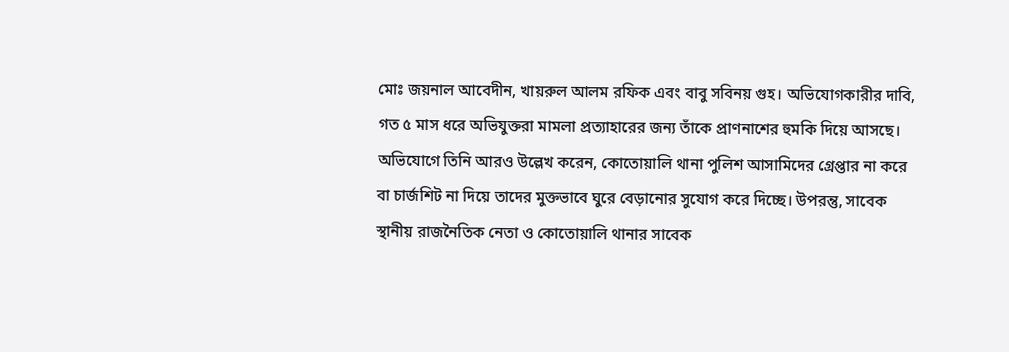মোঃ জয়নাল আবেদীন, খায়রুল আলম রফিক এবং বাবু সবিনয় গুহ। অভিযোগকারীর দাবি, গত ৫ মাস ধরে অভিযুক্তরা মামলা প্রত্যাহারের জন্য তাঁকে প্রাণনাশের হুমকি দিয়ে আসছে। অভিযোগে তিনি আরও উল্লেখ করেন, কোতোয়ালি থানা পুলিশ আসামিদের গ্রেপ্তার না করে বা চার্জশিট না দিয়ে তাদের মুক্তভাবে ঘুরে বেড়ানোর সুযোগ করে দিচ্ছে। উপরন্তু, সাবেক স্থানীয় রাজনৈতিক নেতা ও কোতোয়ালি থানার সাবেক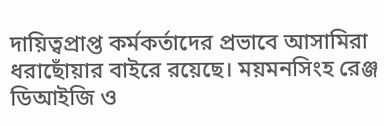দায়িত্বপ্রাপ্ত কর্মকর্তাদের প্রভাবে আসামিরা ধরাছোঁয়ার বাইরে রয়েছে। ময়মনসিংহ রেঞ্জ ডিআইজি ও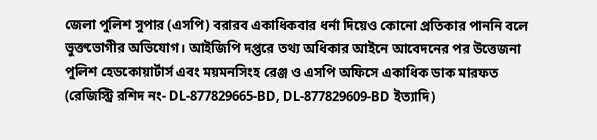জেলা পুলিশ সুপার (এসপি) বরারব একাধিকবার ধর্না দিয়েও কোনো প্রতিকার পাননি বলে ভুক্তভোগীর অভিযোগ। আইজিপি দপ্তরে তথ্য অধিকার আইনে আবেদনের পর উত্তেজনা পুলিশ হেডকোয়ার্টার্স এবং ময়মনসিংহ রেঞ্জ ও এসপি অফিসে একাধিক ডাক মারফত (রেজিস্ট্রি রশিদ নং- DL-877829665-BD, DL-877829609-BD ইত্যাদি)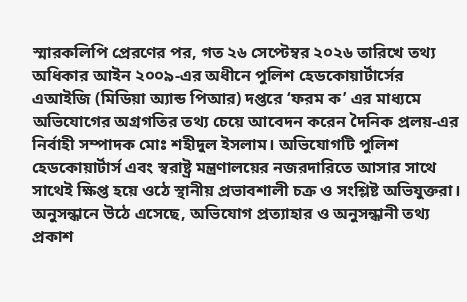স্মারকলিপি প্রেরণের পর, গত ২৬ সেপ্টেম্বর ২০২৬ তারিখে তথ্য অধিকার আইন ২০০৯-এর অধীনে পুলিশ হেডকোয়ার্টার্সের এআইজি (মিডিয়া অ্যান্ড পিআর) দপ্তরে ‘ফরম ক’ এর মাধ্যমে অভিযোগের অগ্রগতির তথ্য চেয়ে আবেদন করেন দৈনিক প্রলয়-এর নির্বাহী সম্পাদক মোঃ শহীদুল ইসলাম। অভিযোগটি পুলিশ হেডকোয়ার্টার্স এবং স্বরাষ্ট্র মন্ত্রণালয়ের নজরদারিতে আসার সাথে সাথেই ক্ষিপ্ত হয়ে ওঠে স্থানীয় প্রভাবশালী চক্র ও সংশ্লিষ্ট অভিযুক্তরা। অনুসন্ধানে উঠে এসেছে, অভিযোগ প্রত্যাহার ও অনুসন্ধানী তথ্য প্রকাশ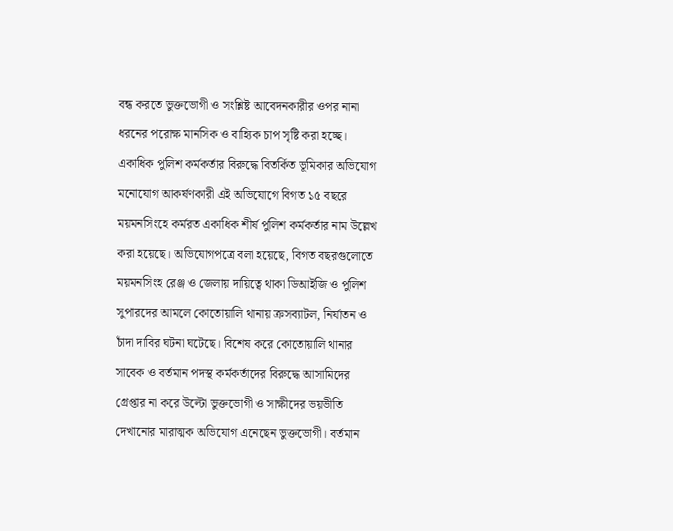বন্ধ করতে ভুক্তভোগী ও সংশ্লিষ্ট আবেদনকারীর ওপর নানা ধরনের পরোক্ষ মানসিক ও বাহ্যিক চাপ সৃষ্টি করা হচ্ছে। একাধিক পুলিশ কর্মকর্তার বিরুদ্ধে বিতর্কিত ভূমিকার অভিযোগ মনোযোগ আকর্ষণকারী এই অভিযোগে বিগত ১৫ বছরে ময়মনসিংহে কর্মরত একাধিক শীর্ষ পুলিশ কর্মকর্তার নাম উল্লেখ করা হয়েছে। অভিযোগপত্রে বলা হয়েছে, বিগত বছরগুলোতে ময়মনসিংহ রেঞ্জ ও জেলায় দায়িত্বে থাকা ডিআইজি ও পুলিশ সুপারদের আমলে কোতোয়ালি থানায় ক্রসব্যাটল, নির্যাতন ও চাঁদা দাবির ঘটনা ঘটেছে। বিশেষ করে কোতোয়ালি থানার সাবেক ও বর্তমান পদস্থ কর্মকর্তাদের বিরুদ্ধে আসামিদের গ্রেপ্তার না করে উল্টো ভুক্তভোগী ও সাক্ষীদের ভয়ভীতি দেখানোর মারাত্মক অভিযোগ এনেছেন ভুক্তভোগী। বর্তমান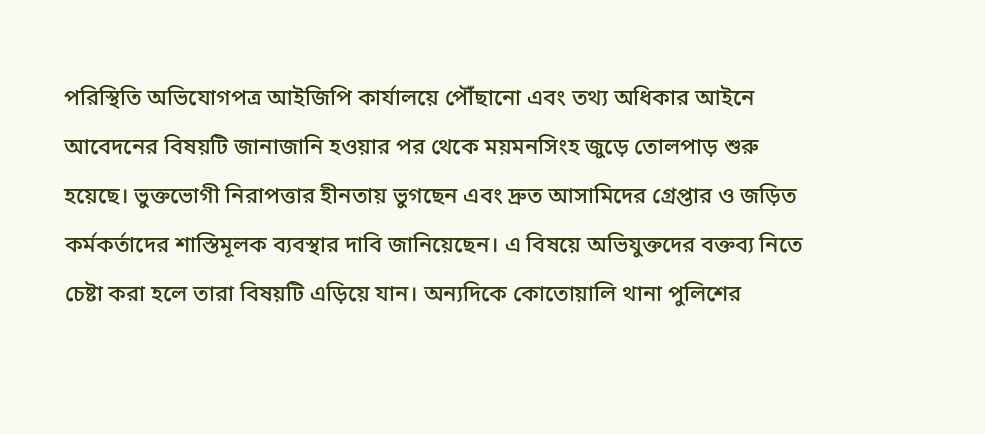পরিস্থিতি অভিযোগপত্র আইজিপি কার্যালয়ে পৌঁছানো এবং তথ্য অধিকার আইনে আবেদনের বিষয়টি জানাজানি হওয়ার পর থেকে ময়মনসিংহ জুড়ে তোলপাড় শুরু হয়েছে। ভুক্তভোগী নিরাপত্তার হীনতায় ভুগছেন এবং দ্রুত আসামিদের গ্রেপ্তার ও জড়িত কর্মকর্তাদের শাস্তিমূলক ব্যবস্থার দাবি জানিয়েছেন। এ বিষয়ে অভিযুক্তদের বক্তব্য নিতে চেষ্টা করা হলে তারা বিষয়টি এড়িয়ে যান। অন্যদিকে কোতোয়ালি থানা পুলিশের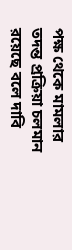পক্ষ থেকে মামলার তদন্ত প্রক্রিয়া চলমান রয়েছে বলে দাবি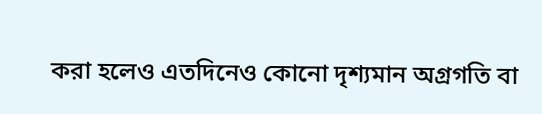করা হলেও এতদিনেও কোনো দৃশ্যমান অগ্রগতি বা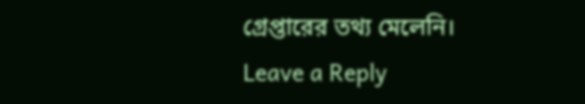গ্রেপ্তারের তথ্য মেলেনি।
Leave a Reply